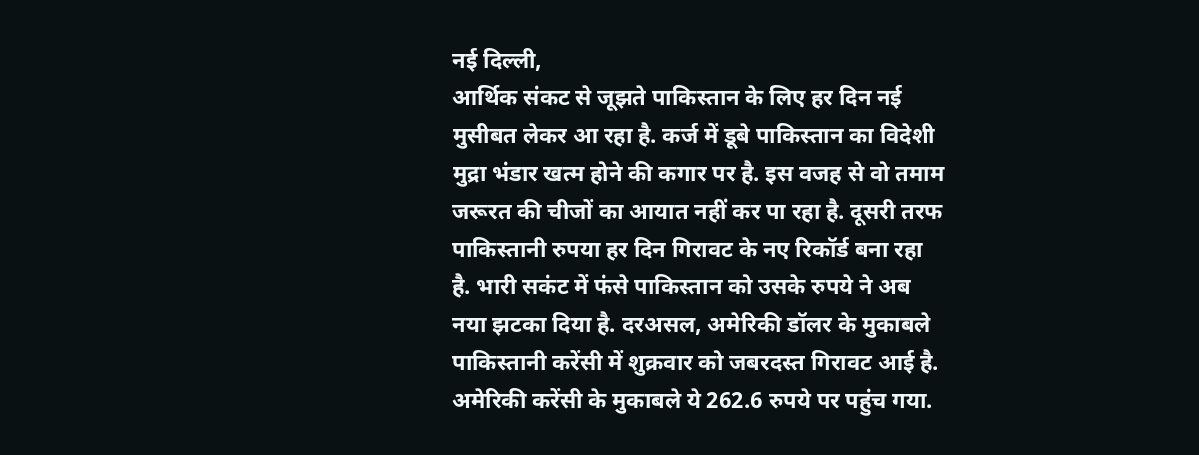नई दिल्ली,
आर्थिक संकट से जूझते पाकिस्तान के लिए हर दिन नई मुसीबत लेकर आ रहा है. कर्ज में डूबे पाकिस्तान का विदेशी मुद्रा भंडार खत्म होने की कगार पर है. इस वजह से वो तमाम जरूरत की चीजों का आयात नहीं कर पा रहा है. दूसरी तरफ पाकिस्तानी रुपया हर दिन गिरावट के नए रिकॉर्ड बना रहा है. भारी सकंट में फंसे पाकिस्तान को उसके रुपये ने अब नया झटका दिया है. दरअसल, अमेरिकी डॉलर के मुकाबले पाकिस्तानी करेंसी में शुक्रवार को जबरदस्त गिरावट आई है. अमेरिकी करेंसी के मुकाबले ये 262.6 रुपये पर पहुंच गया.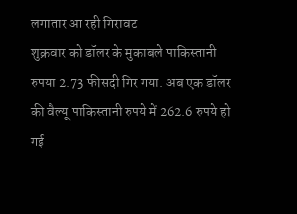लगातार आ रही गिरावट
शुक्रवार को डॉलर के मुकाबले पाकिस्तानी रुपया 2.73 फीसदी गिर गया. अब एक डॉलर की वैल्यू पाकिस्तानी रुपये में 262.6 रुपये हो गई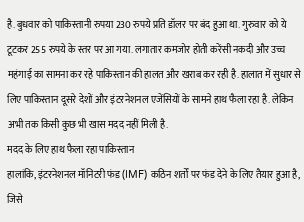है. बुधवार को पाकिस्तानी रुपया 230 रुपये प्रति डॉलर पर बंद हुआ था. गुरुवार को ये टूटकर 255 रुपये के स्तर पर आ गया. लगातार कमजोर होती करेंसी नकदी और उच्च महंगाई का सामना कर रहे पाकिस्तान की हालत और खराब कर रही है. हालात में सुधार से लिए पाकिस्तान दूसरे देशों और इंटरनेशनल एजेंसियों के सामने हाथ फैला रहा है. लेकिन अभी तक किसी कुछ भी खास मदद नहीं मिली है.
मदद के लिए हाथ फैला रहा पाकिस्तान
हालांकि, इंटरनेशनल मॉनिटरी फंड (IMF) कठिन शर्तों पर फंड देने के लिए तैयार हुआ है, जिसे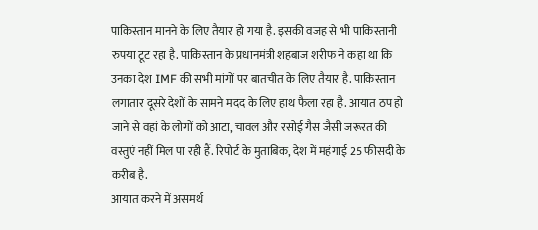पाकिस्तान मानने के लिए तैयार हो गया है. इसकी वजह से भी पाकिस्तानी रुपया टूट रहा है. पाकिस्तान के प्रधानमंत्री शहबाज शरीफ ने कहा था कि उनका देश IMF की सभी मांगों पर बातचीत के लिए तैयार है. पाकिस्तान लगातार दूसरे देशों के सामने मदद के लिए हाथ फैला रहा है. आयात ठप हो जाने से वहां के लोगों को आटा, चावल और रसोई गैस जैसी जरूरत की वस्तुएं नहीं मिल पा रही हैं. रिपोर्ट के मुताबिक, देश में महंगाई 25 फीसदी के करीब है.
आयात करने में असमर्थ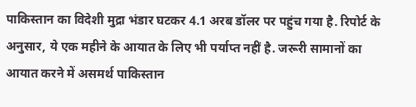पाकिस्तान का विदेशी मुद्रा भंडार घटकर 4.1 अरब डॉलर पर पहुंच गया है. रिपोर्ट के अनुसार, ये एक महीने के आयात के लिए भी पर्याप्त नहीं है. जरूरी सामानों का आयात करने में असमर्थ पाकिस्तान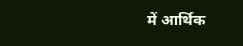में आर्थिक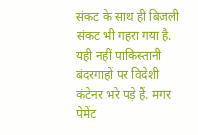संकट के साथ ही बिजली संकट भी गहरा गया है. यही नहीं पाकिस्तानी बंदरगाहों पर विदेशी कंटेनर भरे पड़े हैं. मगर पेमेंट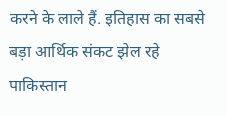करने के लाले हैं. इतिहास का सबसे बड़ा आर्थिक संकट झेल रहे पाकिस्तान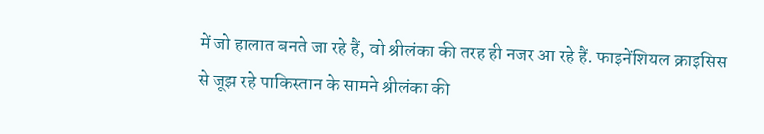में जो हालात बनते जा रहे हैं, वो श्रीलंका की तरह ही नजर आ रहे हैं. फाइनेंशियल क्राइसिस से जूझ रहे पाकिस्तान के सामने श्रीलंका की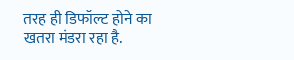तरह ही डिफॉल्ट होने का खतरा मंडरा रहा है.